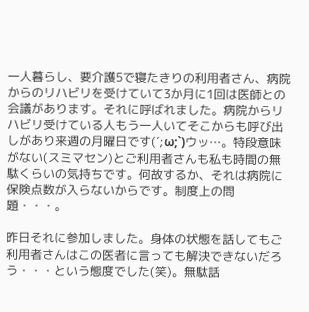一人暮らし、要介護5で寝たきりの利用者さん、病院からのリハビリを受けていて3か月に1回は医師との会議があります。それに呼ばれました。病院からリハビリ受けている人もう一人いてそこからも呼び出しがあり来週の月曜日です(´;ω;`)ウッ…。特段意味がない(スミマセン)とご利用者さんも私も時間の無駄くらいの気持ちです。何故するか、それは病院に保険点数が入らないからです。制度上の問題・・・。

昨日それに参加しました。身体の状態を話してもご利用者さんはこの医者に言っても解決できないだろう・・・という態度でした(笑)。無駄話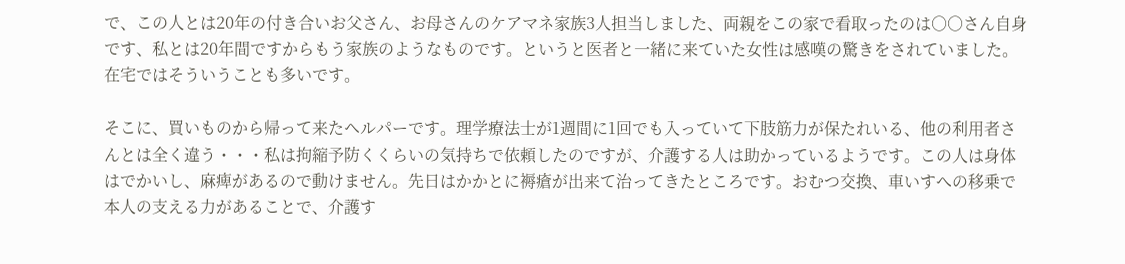で、この人とは20年の付き合いお父さん、お母さんのケアマネ家族3人担当しました、両親をこの家で看取ったのは○○さん自身です、私とは20年間ですからもう家族のようなものです。というと医者と一緒に来ていた女性は感嘆の驚きをされていました。在宅ではそういうことも多いです。

そこに、買いものから帰って来たヘルパーです。理学療法士が1週間に1回でも入っていて下肢筋力が保たれいる、他の利用者さんとは全く違う・・・私は拘縮予防くくらいの気持ちで依頼したのですが、介護する人は助かっているようです。この人は身体はでかいし、麻痺があるので動けません。先日はかかとに褥瘡が出来て治ってきたところです。おむつ交換、車いすへの移乗で本人の支える力があることで、介護す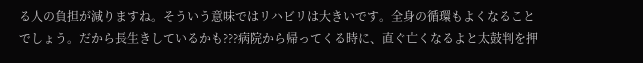る人の負担が減りますね。そういう意味ではリハビリは大きいです。全身の循環もよくなることでしょう。だから長生きしているかも???病院から帰ってくる時に、直ぐ亡くなるよと太鼓判を押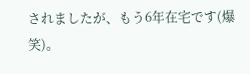されましたが、もう6年在宅です(爆笑)。